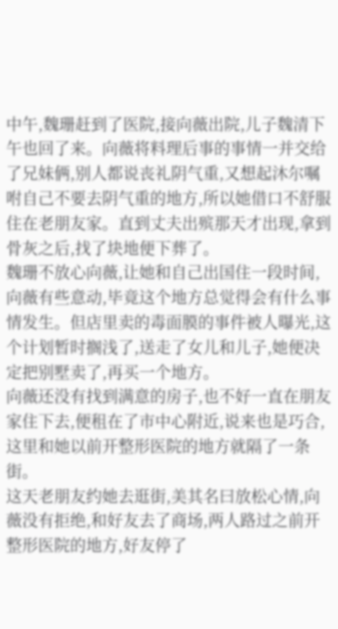中午,魏珊赶到了医院,接向薇出院,儿子魏清下午也回了来。向薇将料理后事的事情一并交给了兄妹俩,别人都说丧礼阴气重,又想起沐尔嘱咐自己不要去阴气重的地方,所以她借口不舒服住在老朋友家。直到丈夫出殡那天才出现,拿到骨灰之后,找了块地便下葬了。
魏珊不放心向薇,让她和自己出国住一段时间,向薇有些意动,毕竟这个地方总觉得会有什么事情发生。但店里卖的毒面膜的事件被人曝光,这个计划暂时搁浅了,送走了女儿和儿子,她便决定把别墅卖了,再买一个地方。
向薇还没有找到满意的房子,也不好一直在朋友家住下去,便租在了市中心附近,说来也是巧合,这里和她以前开整形医院的地方就隔了一条街。
这天老朋友约她去逛街,美其名曰放松心情,向薇没有拒绝,和好友去了商场,两人路过之前开整形医院的地方,好友停了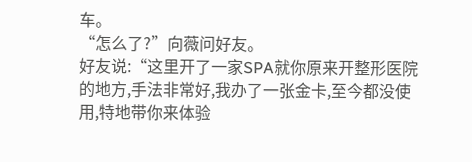车。
“怎么了?”向薇问好友。
好友说:“这里开了一家SPA就你原来开整形医院的地方,手法非常好,我办了一张金卡,至今都没使用,特地带你来体验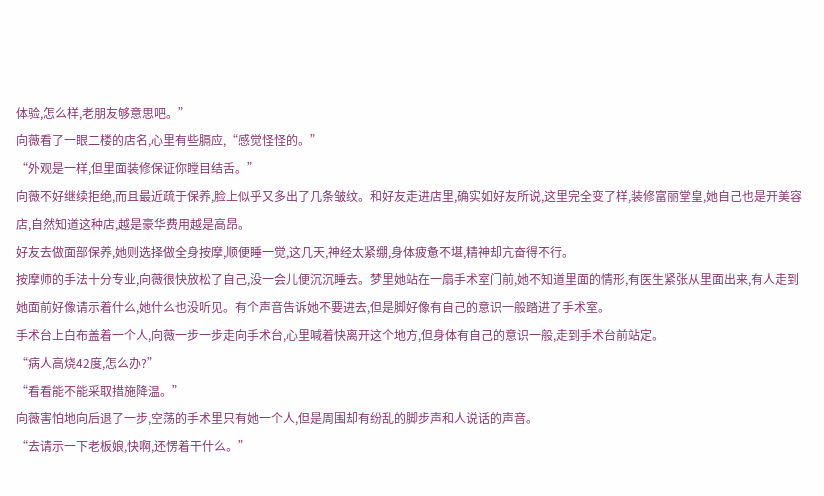体验,怎么样,老朋友够意思吧。”
向薇看了一眼二楼的店名,心里有些膈应,“感觉怪怪的。”
“外观是一样,但里面装修保证你瞠目结舌。”
向薇不好继续拒绝,而且最近疏于保养,脸上似乎又多出了几条皱纹。和好友走进店里,确实如好友所说,这里完全变了样,装修富丽堂皇,她自己也是开美容店,自然知道这种店,越是豪华费用越是高昂。
好友去做面部保养,她则选择做全身按摩,顺便睡一觉,这几天,神经太紧绷,身体疲惫不堪,精神却亢奋得不行。
按摩师的手法十分专业,向薇很快放松了自己,没一会儿便沉沉睡去。梦里她站在一扇手术室门前,她不知道里面的情形,有医生紧张从里面出来,有人走到她面前好像请示着什么,她什么也没听见。有个声音告诉她不要进去,但是脚好像有自己的意识一般踏进了手术室。
手术台上白布盖着一个人,向薇一步一步走向手术台,心里喊着快离开这个地方,但身体有自己的意识一般,走到手术台前站定。
“病人高烧42度,怎么办?”
“看看能不能采取措施降温。”
向薇害怕地向后退了一步,空荡的手术里只有她一个人,但是周围却有纷乱的脚步声和人说话的声音。
“去请示一下老板娘,快啊,还愣着干什么。”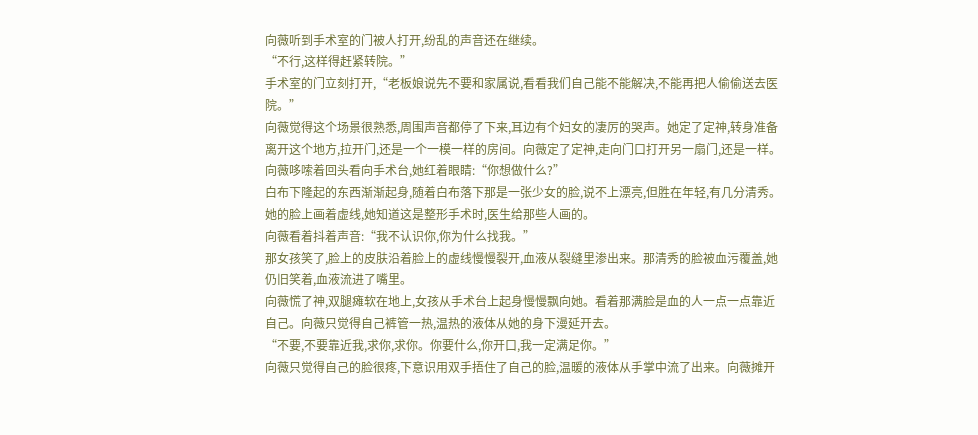向薇听到手术室的门被人打开,纷乱的声音还在继续。
“不行,这样得赶紧转院。”
手术室的门立刻打开,“老板娘说先不要和家属说,看看我们自己能不能解决,不能再把人偷偷送去医院。”
向薇觉得这个场景很熟悉,周围声音都停了下来,耳边有个妇女的凄厉的哭声。她定了定神,转身准备离开这个地方,拉开门,还是一个一模一样的房间。向薇定了定神,走向门口打开另一扇门,还是一样。
向薇哆嗦着回头看向手术台,她红着眼睛:“你想做什么?”
白布下隆起的东西渐渐起身,随着白布落下那是一张少女的脸,说不上漂亮,但胜在年轻,有几分清秀。她的脸上画着虚线,她知道这是整形手术时,医生给那些人画的。
向薇看着抖着声音:“我不认识你,你为什么找我。”
那女孩笑了,脸上的皮肤沿着脸上的虚线慢慢裂开,血液从裂缝里渗出来。那清秀的脸被血污覆盖,她仍旧笑着,血液流进了嘴里。
向薇慌了神,双腿瘫软在地上,女孩从手术台上起身慢慢飘向她。看着那满脸是血的人一点一点靠近自己。向薇只觉得自己裤管一热,温热的液体从她的身下漫延开去。
“不要,不要靠近我,求你,求你。你要什么,你开口,我一定满足你。”
向薇只觉得自己的脸很疼,下意识用双手捂住了自己的脸,温暖的液体从手掌中流了出来。向薇摊开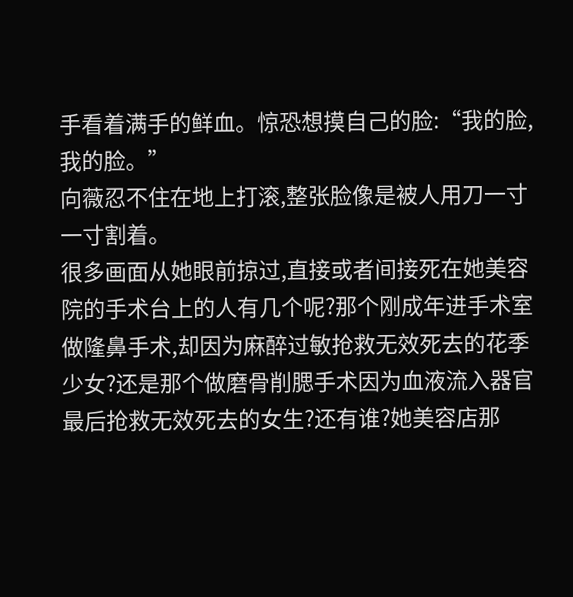手看着满手的鲜血。惊恐想摸自己的脸:“我的脸,我的脸。”
向薇忍不住在地上打滚,整张脸像是被人用刀一寸一寸割着。
很多画面从她眼前掠过,直接或者间接死在她美容院的手术台上的人有几个呢?那个刚成年进手术室做隆鼻手术,却因为麻醉过敏抢救无效死去的花季少女?还是那个做磨骨削腮手术因为血液流入器官最后抢救无效死去的女生?还有谁?她美容店那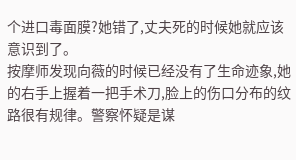个进口毒面膜?她错了,丈夫死的时候她就应该意识到了。
按摩师发现向薇的时候已经没有了生命迹象,她的右手上握着一把手术刀,脸上的伤口分布的纹路很有规律。警察怀疑是谋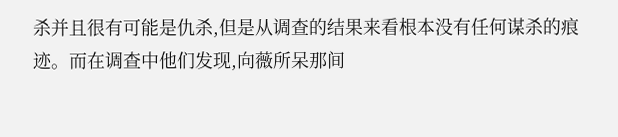杀并且很有可能是仇杀,但是从调查的结果来看根本没有任何谋杀的痕迹。而在调查中他们发现,向薇所呆那间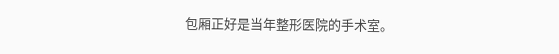包厢正好是当年整形医院的手术室。